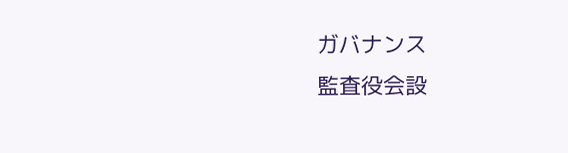ガバナンス
監査役会設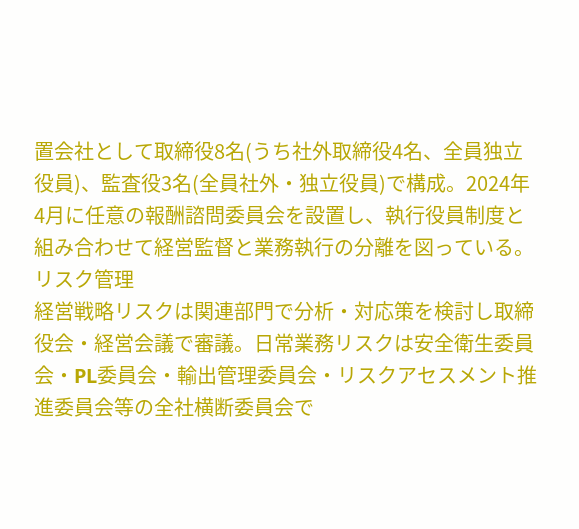置会社として取締役8名(うち社外取締役4名、全員独立役員)、監査役3名(全員社外・独立役員)で構成。2024年4月に任意の報酬諮問委員会を設置し、執行役員制度と組み合わせて経営監督と業務執行の分離を図っている。
リスク管理
経営戦略リスクは関連部門で分析・対応策を検討し取締役会・経営会議で審議。日常業務リスクは安全衛生委員会・PL委員会・輸出管理委員会・リスクアセスメント推進委員会等の全社横断委員会で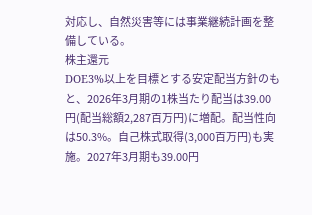対応し、自然災害等には事業継続計画を整備している。
株主還元
DOE3%以上を目標とする安定配当方針のもと、2026年3月期の1株当たり配当は39.00円(配当総額2,287百万円)に増配。配当性向は50.3%。自己株式取得(3,000百万円)も実施。2027年3月期も39.00円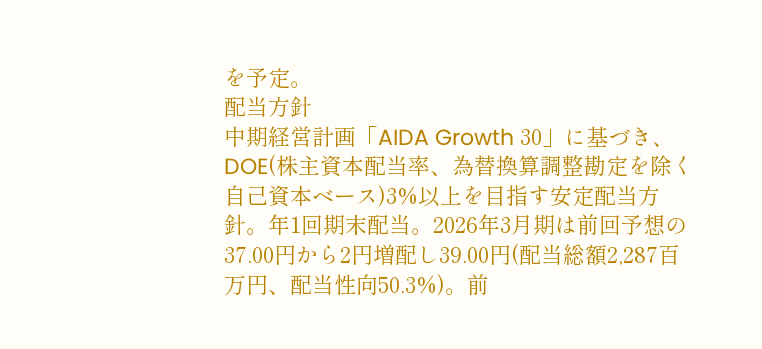を予定。
配当方針
中期経営計画「AIDA Growth 30」に基づき、DOE(株主資本配当率、為替換算調整勘定を除く自己資本ベース)3%以上を目指す安定配当方針。年1回期末配当。2026年3月期は前回予想の37.00円から2円増配し39.00円(配当総額2,287百万円、配当性向50.3%)。前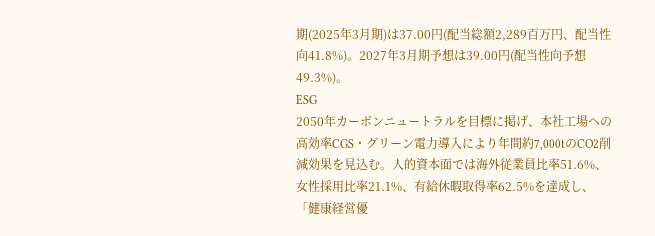期(2025年3月期)は37.00円(配当総額2,289百万円、配当性向41.8%)。2027年3月期予想は39.00円(配当性向予想49.3%)。
ESG
2050年カーボンニュートラルを目標に掲げ、本社工場への高効率CGS・グリーン電力導入により年間約7,000tのCO2削減効果を見込む。人的資本面では海外従業員比率51.6%、女性採用比率21.1%、有給休暇取得率62.5%を達成し、「健康経営優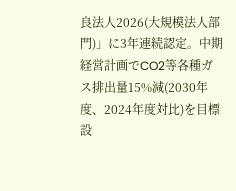良法人2026(大規模法人部門)」に3年連続認定。中期経営計画でCO2等各種ガス排出量15%減(2030年度、2024年度対比)を目標設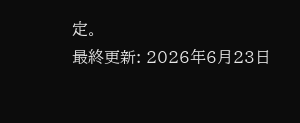定。
最終更新: 2026年6月23日